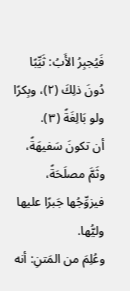فَيُجبِرُ الأَبُ: ثَيِّبًا دُونَ ذلِكَ (٢)، وبِكرًا ولو بَالِغَةً (٣).
أن تكونَ سَفيهَةً، وثَمَّ مصلَحَةً، فيزوِّجُها جَبرًا عليها وليُّها.
وعُلِمَ من المَتنِ: أنه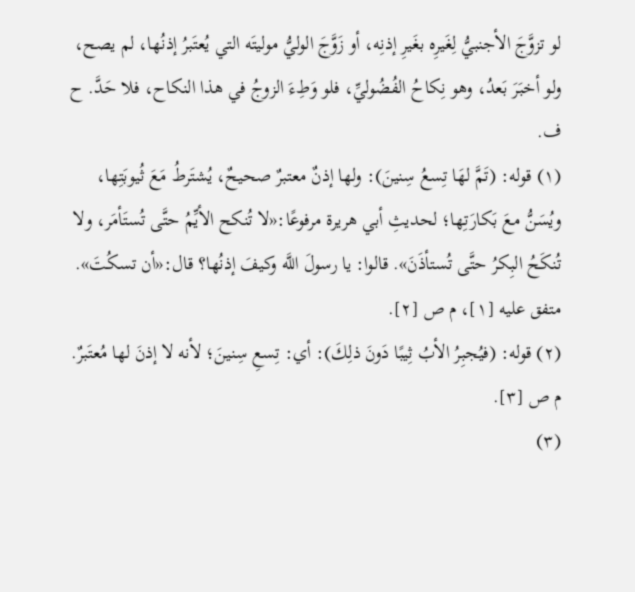لو تزوَّجَ الأجنبيُّ لِغَيرِه بغَيرِ إذنِه، أو زَوَّجَ الوليُّ موليتَه التي يُعتَبرُ إذنُها، لم يصح، ولو أخبَرَ بَعدُ، وهو نِكاحُ الفُضُوليِّ، فلو وَطِءَ الزوجُ في هذا النكاح، فلا حَدَّ. ح ف.
(١) قوله: (تَمَّ لهَا تِسعُ سِنينَ): ولها إذنٌ معتبرٌ صحيحٌ، يُشتَرطُ مَعَ ثُيوبَتِها، ويُسَنُّ معَ بَكارَتِها؛ لحديثِ أبي هريرة مرفوعًا:«لا تُنكح الأيِّمُ حتَّى تُستَأمَر، ولا تُنكَحُ البِكرُ حتَّى تُستأذَنَ». قالوا: يا رسولَ اللَّه وكيفَ إذنُها؟ قال:«أن تسكُتَ». متفق عليه [١]، م ص [٢].
(٢) قوله: (فيُجبِرُ الأبُ ثِيبًا دَونَ ذلِكَ): أي: تِسعِ سِنينَ؛ لأنه لا إذنَ لها مُعتَبرٌ. م ص [٣].
(٣)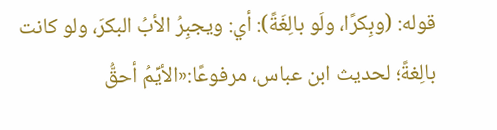قوله: (وبِكرًا، ولَو بالِغَةً): أي: ويجبِرُ الأبُ البكرَ، ولو كانت بالِغةً؛ لحديث ابن عباس، مرفوعًا:«الأيِّمُ أحقُّ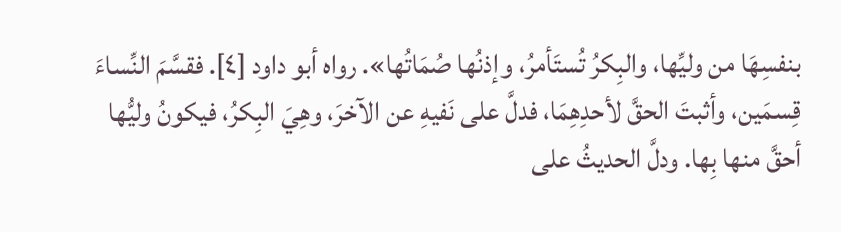بنفسِهَا من وليِّها، والبِكرُ تُستَأمرُ، وإذنُها صُمَاتُها». رواه أبو داود [٤]. فقسَّمَ النِّساءَ قِسمَين، وأثبتَ الحقَّ لأحدِهِمَا، فدلَّ على نَفيهِ عن الآخرَ، وهِيَ البِكرُ، فيكونُ وليُّها أحقَّ منها بِها. ودلَّ الحديثُ على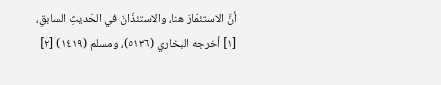أنَّ الاستئمَارَ هنا، والاستئذَانَ في الحَديثِ السابقِ،
[١] أخرجه البخاري (٥١٣٦)، ومسلم (١٤١٩) [٢]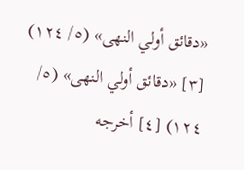«دقائق أولي النهى» (٥/ ١٢٤) [٣] «دقائق أولي النهى» (٥/ ١٢٤) [٤] أخرجه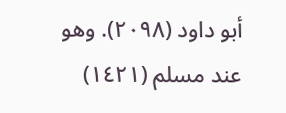أبو داود (٢٠٩٨). وهو عند مسلم (١٤٢١)